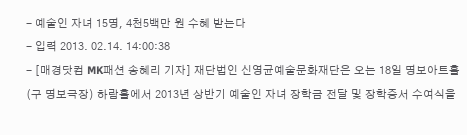- 예술인 자녀 15명, 4천5백만 원 수혜 받는다
- 입력 2013. 02.14. 14:00:38
- [매경닷컴 MK패션 송혜리 기자] 재단법인 신영균예술문화재단은 오는 18일 명보아트홀(구 명보극장) 하람홀에서 2013년 상반기 예술인 자녀 장학금 전달 및 장학증서 수여식을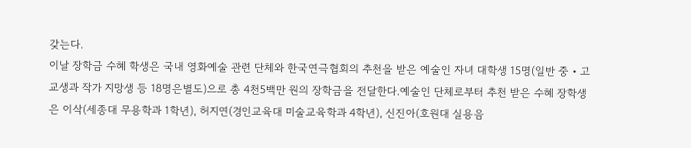갖는다.
이날 장학금 수혜 학생은 국내 영화예술 관련 단체와 한국연극협회의 추천을 받은 예술인 자녀 대학생 15명(일반 중‧고교생과 작가 지망생 등 18명은별도)으로 총 4천5백만 원의 장학금을 전달한다.예술인 단체로부터 추천 받은 수혜 장학생은 이삭(세종대 무용학과 1학년), 허지연(경인교육대 미술교육학과 4학년), 신진아(호원대 실용음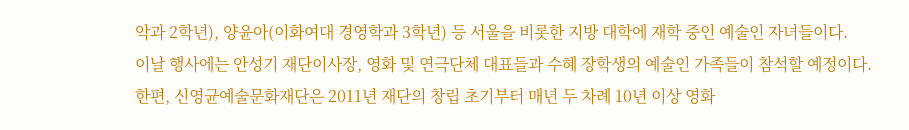악과 2학년), 양윤아(이화여대 경영학과 3학년) 등 서울을 비롯한 지방 대학에 재학 중인 예술인 자녀들이다.
이날 행사에는 안성기 재단이사장, 영화 및 연극단체 대표들과 수혜 장학생의 예술인 가족들이 참석할 예정이다.
한편, 신영균예술문화재단은 2011년 재단의 창립 초기부터 매년 두 차례 10년 이상 영화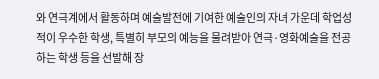와 연극계에서 활동하며 예술발전에 기여한 예술인의 자녀 가운데 학업성적이 우수한 학생, 특별히 부모의 예능을 물려받아 연극·영화예술을 전공하는 학생 등을 선발해 장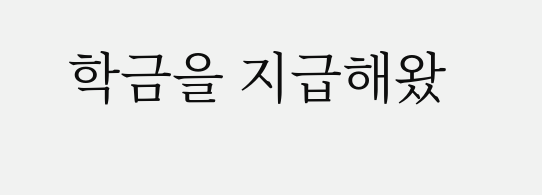학금을 지급해왔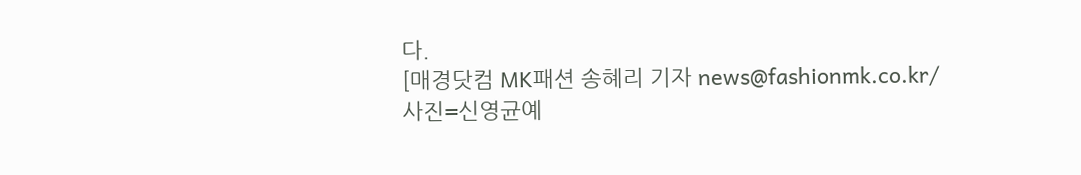다.
[매경닷컴 MK패션 송혜리 기자 news@fashionmk.co.kr/사진=신영균예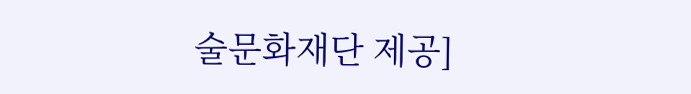술문화재단 제공]